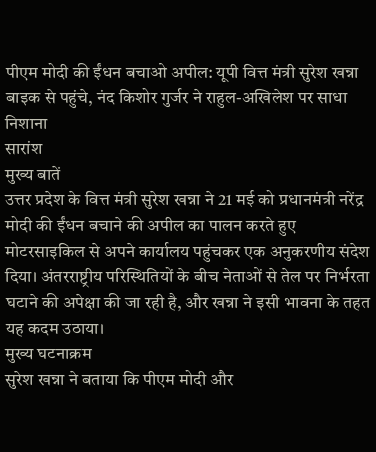पीएम मोदी की ईंधन बचाओ अपील: यूपी वित्त मंत्री सुरेश खन्ना बाइक से पहुंचे, नंद किशोर गुर्जर ने राहुल-अखिलेश पर साधा निशाना
सारांश
मुख्य बातें
उत्तर प्रदेश के वित्त मंत्री सुरेश खन्ना ने 21 मई को प्रधानमंत्री नरेंद्र मोदी की ईंधन बचाने की अपील का पालन करते हुए मोटरसाइकिल से अपने कार्यालय पहुंचकर एक अनुकरणीय संदेश दिया। अंतरराष्ट्रीय परिस्थितियों के बीच नेताओं से तेल पर निर्भरता घटाने की अपेक्षा की जा रही है, और खन्ना ने इसी भावना के तहत यह कदम उठाया।
मुख्य घटनाक्रम
सुरेश खन्ना ने बताया कि पीएम मोदी और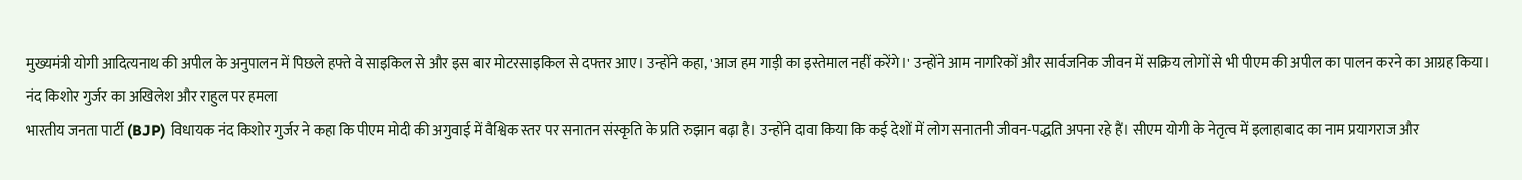मुख्यमंत्री योगी आदित्यनाथ की अपील के अनुपालन में पिछले हफ्ते वे साइकिल से और इस बार मोटरसाइकिल से दफ्तर आए। उन्होंने कहा, 'आज हम गाड़ी का इस्तेमाल नहीं करेंगे।' उन्होंने आम नागरिकों और सार्वजनिक जीवन में सक्रिय लोगों से भी पीएम की अपील का पालन करने का आग्रह किया।
नंद किशोर गुर्जर का अखिलेश और राहुल पर हमला
भारतीय जनता पार्टी (BJP) विधायक नंद किशोर गुर्जर ने कहा कि पीएम मोदी की अगुवाई में वैश्विक स्तर पर सनातन संस्कृति के प्रति रुझान बढ़ा है। उन्होंने दावा किया कि कई देशों में लोग सनातनी जीवन-पद्धति अपना रहे हैं। सीएम योगी के नेतृत्व में इलाहाबाद का नाम प्रयागराज और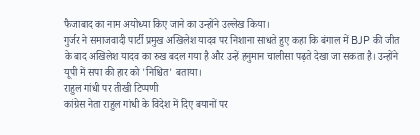फैजाबाद का नाम अयोध्या किए जाने का उन्होंने उल्लेख किया।
गुर्जर ने समाजवादी पार्टी प्रमुख अखिलेश यादव पर निशाना साधते हुए कहा कि बंगाल में BJP की जीत के बाद अखिलेश यादव का रुख बदल गया है और उन्हें हनुमान चालीसा पढ़ते देखा जा सकता है। उन्होंने यूपी में सपा की हार को 'निश्चित' बताया।
राहुल गांधी पर तीखी टिप्पणी
कांग्रेस नेता राहुल गांधी के विदेश में दिए बयानों पर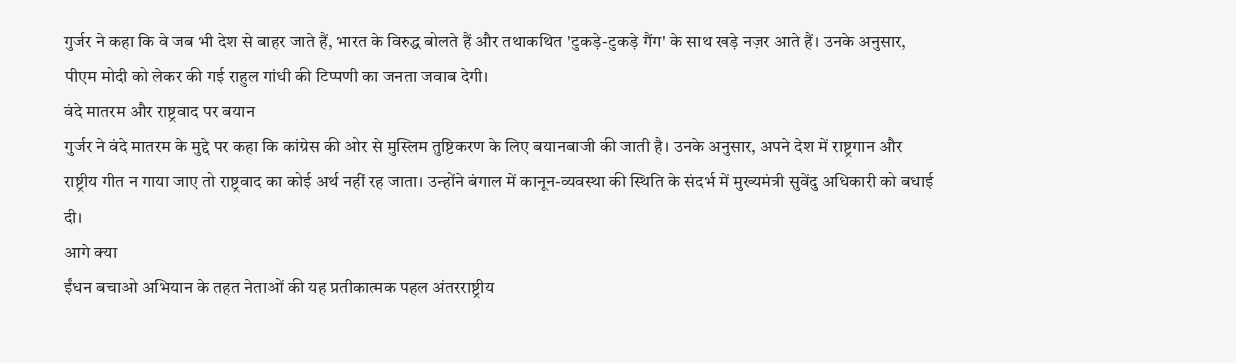गुर्जर ने कहा कि वे जब भी देश से बाहर जाते हैं, भारत के विरुद्ध बोलते हैं और तथाकथित 'टुकड़े-टुकड़े गैंग' के साथ खड़े नज़र आते हैं। उनके अनुसार, पीएम मोदी को लेकर की गई राहुल गांधी की टिप्पणी का जनता जवाब देगी।
वंदे मातरम और राष्ट्रवाद पर बयान
गुर्जर ने वंदे मातरम के मुद्दे पर कहा कि कांग्रेस की ओर से मुस्लिम तुष्टिकरण के लिए बयानबाजी की जाती है। उनके अनुसार, अपने देश में राष्ट्रगान और राष्ट्रीय गीत न गाया जाए तो राष्ट्रवाद का कोई अर्थ नहीं रह जाता। उन्होंने बंगाल में कानून-व्यवस्था की स्थिति के संदर्भ में मुख्यमंत्री सुवेंदु अधिकारी को बधाई दी।
आगे क्या
ईंधन बचाओ अभियान के तहत नेताओं की यह प्रतीकात्मक पहल अंतरराष्ट्रीय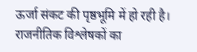ऊर्जा संकट की पृष्ठभूमि में हो रही है। राजनीतिक विश्लेषकों का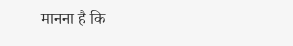मानना है कि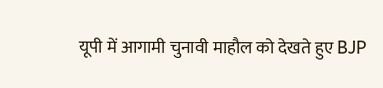यूपी में आगामी चुनावी माहौल को देखते हुए BJP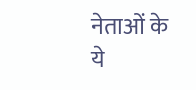नेताओं के ये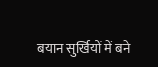बयान सुर्खियों में बने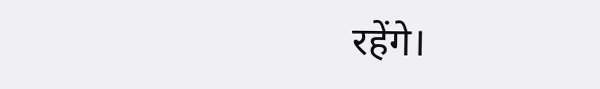रहेंगे।